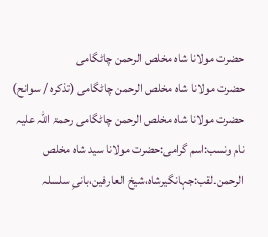حضرت مولانا شاہ مخلص الرحمن چاٹگامی
حضرت مولانا شاہ مخلص الرحمن چاٹگامی (تذکرہ / سوانح)
حضرت مولانا شاہ مخلص الرحمن چاٹگامی رحمۃ اللہ علیہ
نام ونسب:اسم گرامی:حضرت مولانا سید شاہ مخلص الرحمن۔لقب:جہانگیرشاہ،شیخ العارفین،بانیِ سلسلہ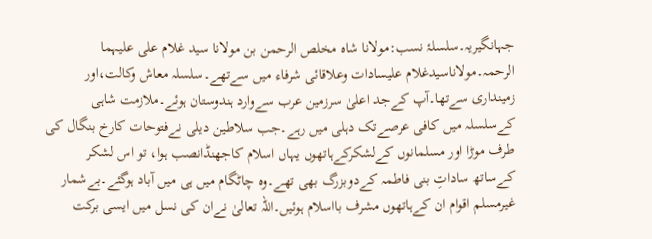جہانگیریہ۔سلسلۂ نسب:مولانا شاہ مخلص الرحمن بن مولانا سید غلام علی علیہما الرحمہ۔مولاناسیدغلام علیسادات وعلاقائی شرفاء میں سےتھے۔سلسلہ معاش وکالت،اور زمینداری سےتھا۔آپ کےجد اعلیٰ سرزمین عرب سےوارد ہندوستان ہوئے۔ملازمت شاہی کےسلسلہ میں کافی عرصےتک دہلی میں رہے۔جب سلاطین دیلی نےفتوحات کارخ بنگال کی طرف موڑا اور مسلمانوں کےلشکرکےہاتھوں یہاں اسلام کاجھنڈانصب ہوا، تو اس لشکر کےساتھ ساداتِ بنی فاطمہ کےدوبزرگ بھی تھے۔وہ چاٹگام میں ہی میں آباد ہوگئے۔بےشمار غیرمسلم اقوام ان کےہاتھوں مشرف بااسلام ہوئیں۔اللہ تعالیٰ نےان کی نسل میں ایسی برکت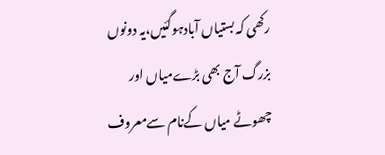رکھی کہ بستیاں آبادہوگئیں،یہ دونوں بزرگ آج بھی بڑےمیاں اور چھوٹے میاں کےنام سےمعروف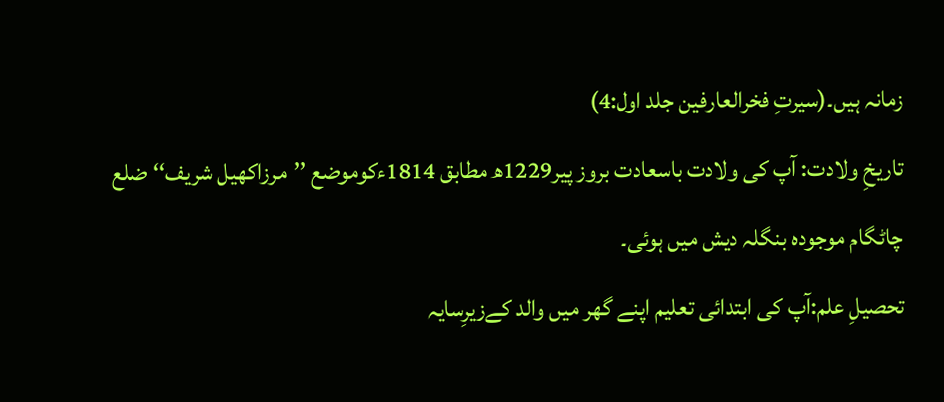زمانہ ہیں۔(سیرتِ فخرالعارفین جلد اول:4)
تاریخِ ولادت: آپ کی ولادت باسعادت بروز پیر1229ھ مطابق 1814ءکوموضع ’’مرزاکھیل شریف‘‘ ضلع چاٹگام موجودہ بنگلہ دیش میں ہوئی۔
تحصیلِ علم:آپ کی ابتدائی تعلیم اپنے گھر میں والد کےزیرِسایہ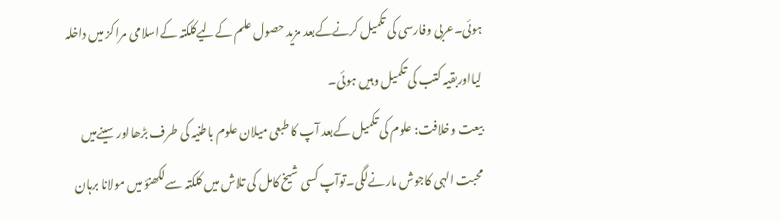ہوئی۔عربی وفارسی کی تکمیل کرنےکےبعد مزید حصول علم کےلیےکلکتہ کےاسلامی مراکز میں داخلہ لیااوربقیہ کتب کی تکمیل وہیں ہوئی۔
بیعت وخلافت: علوم کی تکمیل کےبعد آپ کا طبعی میلان علوم باطنیہ کی طرف بڑھااور سینےمیں محبت الہی کاجوش مارنےلگی۔توآپ کسی شیخ کامل کی تلاش میں کلکتہ سےلکھنؤ میں مولانا برہان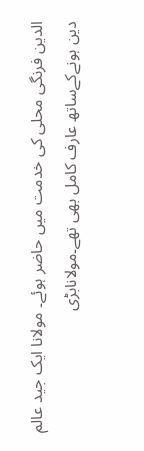الدین فرنگی محلی کی خدمت میں حاضر ہوئے۔ مولانا ایک جید عالم دین ہونےکےساتھ عارف کامل بھی تھے۔مولانابڑی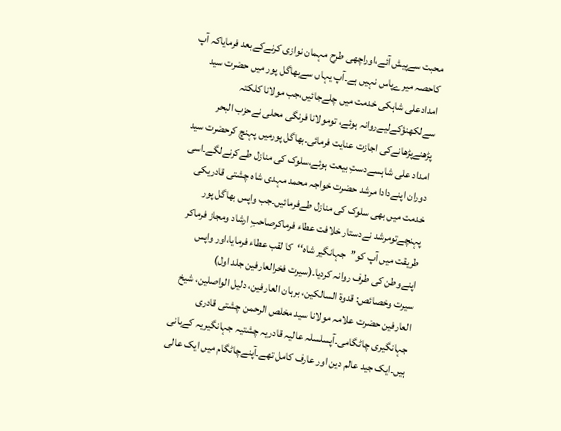محبت سےپیش آئے،اوراچھی طرح مہمان نوازی کرنےکےبعد فرمایاکہ آپ کاحصہ میرےپاس نہیں ہے۔آپ یہاں سےبھاگل پور میں حضرت سید امدادعلی شاہکی خدمت میں چلےجائیں،جب مولانا کلکتہ سےلکھنؤکےلیےروانہ ہوئے، تومولانا فرنگی محلی نےحزب البحر پڑھنےپڑھانےکی اجازت عنایت فرمائی۔بھاگل پورمیں پہنچ کرحضرت سید امداد علی شاہسےدستِ بیعت ہوئے،سلوک کی منازل طےکرنےلگے۔اسی دوران اپنےدادا مرشد حضرت خواجہ محمد مہدی شاہ چشتی قادریکی خدمت میں بھی سلوک کی منازل طےفرمائیں۔جب واپس بھاگل پور پہنچےتومرشد نےدستار خلافت عطاء فرماکرصاحبِ ارشاد ومجاز فرماکر طریقت میں آپ کو’’جہانگیر شاہ‘‘کا لقب عطاء فرمایا،اور واپس اپنےوطن کی طرف روانہ کردیا۔(سیرت فخرالعارفین جلد اول)
سیرت وخصائص: قدوۃ السالکین، برہان العارفین، دلیل الواصلین، شیخ العارفین حضرت علامہ مولانا سید مخلص الرحمن چشتی قادری جہانگیری چاٹگامی۔آپسلسلہ عالیہ قادریہ چشتیہ جہانگیریہ کےبانی ہیں۔ایک جید عالم دین اور عارف کامل تھے۔آپنےچاٹگام میں ایک عالی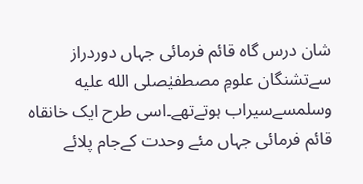شان درس گاہ قائم فرمائی جہاں دوردراز سےتشنگان علومِ مصطفیٰصلى الله عليه وسلمسےسیراب ہوتےتھے۔اسی طرح ایک خانقاہ قائم فرمائی جہاں مئے وحدت کےجام پلائے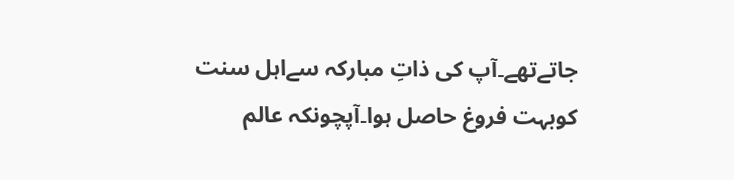جاتےتھے۔آپ کی ذاتِ مبارکہ سےاہل سنت کوبہت فروغ حاصل ہوا۔آپچونکہ عالم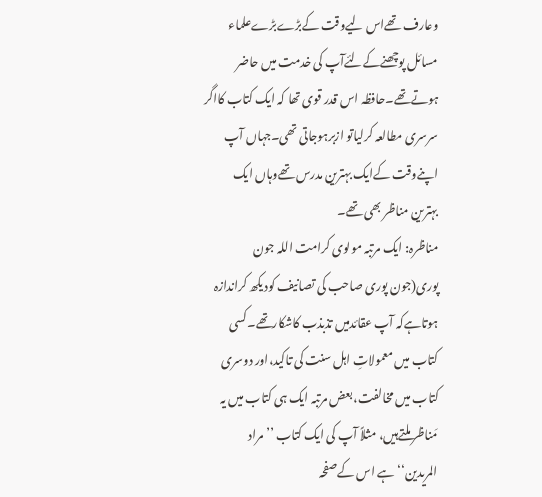وعارف تھےاس لیےوقت کےبڑےبڑےعلماء مسائل پوچھنےکےلئےآپ کی خدمت میں حاضر ہوتےتھے۔حافظہ اس قدر قوی تھا کہ ایک کتاب کااگر سرسری مطالعہ کرلیاتو ازبرہوجاتی تھی۔جہاں آپ اپنےوقت کےایک بہترین مدرس تھےوہاں ایک بہترین مناظر بھی تھے۔
مناظرہ: ایک مرتبہ مولوی کرامت اللہ جون پوری(جون پوری صاحب کی تصانیف کودیکھ کراندازہ ہوتاہےکہ آپ عقائدمیں تذبذب کاشکارتھے۔کسی کتاب میں معمولاتِ اہل سنت کی تاکید،اور دوسری کتاب میں مخالفت،بعض مرتبہ ایک ہی کتاب میں یہ مَناظر ملتےہیں، مثلاً آپ کی ایک کتاب ’’مراد المریدین‘‘ہے اس کےصفحہ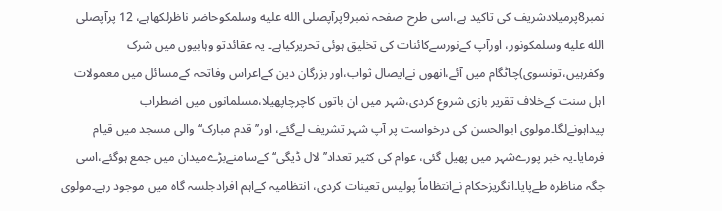نمبر8پرمیلادشریف کی تاکید ہے،اسی طرح صفحہ نمبر9پرآپصلى الله عليه وسلمکوحاضر ناظرلکھاہے، 12 پرآپصلى الله عليه وسلمکونور، اورآپ کےنورسےکائنات کی تخلیق ہوئی تحریرکیاہے۔ یہ عقائدتو وہابیوں میں شرک وکفرہیں،تونسوی)چاٹگام میں آئے،انھوں نےایصال ثواب،اور بزرگان دین کےاعراس وفاتحہ کےمسائل میں معمولات اہل سنت کےخلاف تقریر بازی شروع کردی،شہر میں ان باتوں کاچرچاپھیلا،مسلمانوں میں اضطراب پیداہونےلگا۔مولوی ابوالحسن کی درخواست پر آپ شہر تشریف لےگئے، اور’’قدم مبارک‘‘والی مسجد میں قیام فرمایا۔یہ خبر پورےشہر میں پھیل گئی، عوام کی کثیر تعداد’’لال ڈیگی‘‘کےسامنےبڑےمیدان میں جمع ہوگئے،اسی جگہ مناظرہ طےپایا۔انگریزحکام نےانتظاماً پولیس تعینات کردی، انتظامیہ کےاہم افرادجلسہ گاہ میں موجود رہے۔مولوی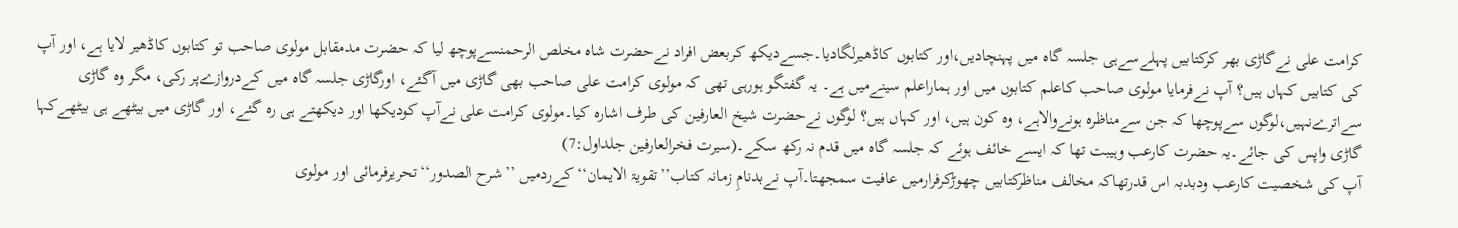کرامت علی نےگاڑی بھر کرکتابیں پہلےسےہی جلسہ گاہ میں پہنچادیں،اور کتابوں کاڈھیرلگادیا۔جسےدیکھ کربعض افراد نےحضرت شاہ مخلص الرحمنسےپوچھ لیا کہ حضرت مدمقابل مولوی صاحب تو کتابوں کاڈھیر لایا ہے، اور آپ کی کتابیں کہاں ہیں؟ آپ نےفرمایا مولوی صاحب کاعلم کتابوں میں اور ہماراعلم سینےمیں ہے۔ یہ گفتگو ہورہی تھی کہ مولوی کرامت علی صاحب بھی گاڑی میں آگئے، اورگاڑی جلسہ گاہ میں کےدروازےپر رکی، مگر وہ گاڑی سےاترےنہیں،لوگوں سےپوچھا کہ جن سےمناظرہ ہونےوالاہے، وہ کون ہیں، اور کہاں ہیں؟ لوگوں نےحضرت شیخ العارفین کی طرف اشارہ کیا۔مولوی کرامت علی نےآپ کودیکھا اور دیکھتے ہی رہ گئے، اور گاڑی میں بیٹھے ہی بیٹھےکہا گاڑی واپس کی جائے۔یہ حضرت کارعب وہیبت تھا کہ ایسے خائف ہوئے کہ جلسہ گاہ میں قدم نہ رکھ سکے۔(سیرت فخرالعارفین جلداول:7)
آپ کی شخصیت کارعب ودبدبہ اس قدرتھاکہ مخالف مناظرکتابیں چھوڑکرفرارمیں عافیت سمجھتا۔آپ نےبدنامِ زمانہ کتاب’’تقویۃ الایمان‘‘ کےردمیں ’’شرح الصدور‘‘تحریرفرمائی اور مولوی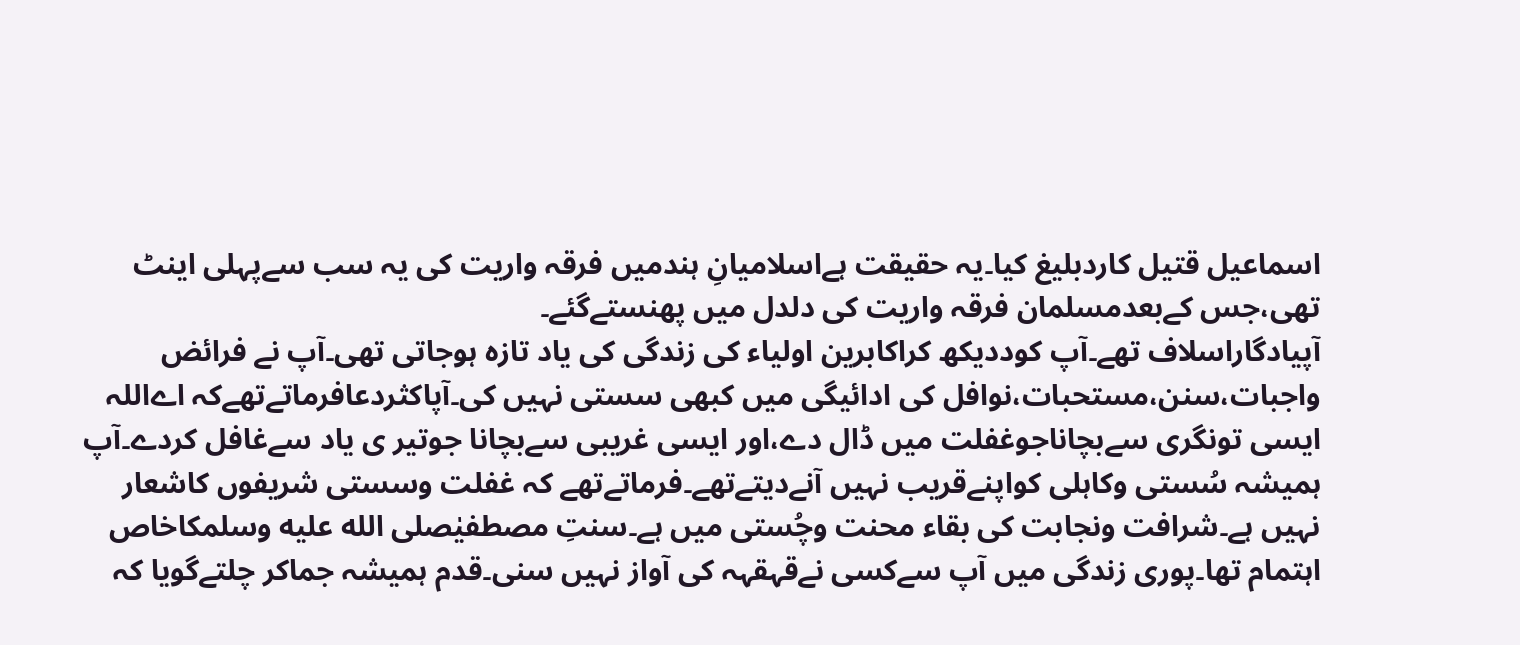اسماعیل قتیل کاردبلیغ کیا۔یہ حقیقت ہےاسلامیانِ ہندمیں فرقہ واریت کی یہ سب سےپہلی اینٹ تھی،جس کےبعدمسلمان فرقہ واریت کی دلدل میں پھنستےگئے۔
آپیادگاراسلاف تھے۔آپ کوددیکھ کراکابرین اولیاء کی زندگی کی یاد تازہ ہوجاتی تھی۔آپ نے فرائض واجبات،سنن،مستحبات،نوافل کی ادائیگی میں کبھی سستی نہیں کی۔آپاکثردعافرماتےتھےکہ اےاللہ ایسی تونگری سےبچاناجوغفلت میں ڈال دے،اور ایسی غریبی سےبچانا جوتیر ی یاد سےغافل کردے۔آپ ہمیشہ سُستی وکاہلی کواپنےقریب نہیں آنےدیتےتھے۔فرماتےتھے کہ غفلت وسستی شریفوں کاشعار نہیں ہے۔شرافت ونجابت کی بقاء محنت وچُستی میں ہے۔سنتِ مصطفیٰصلى الله عليه وسلمکاخاص اہتمام تھا۔پوری زندگی میں آپ سےکسی نےقہقہہ کی آواز نہیں سنی۔قدم ہمیشہ جماکر چلتےگویا کہ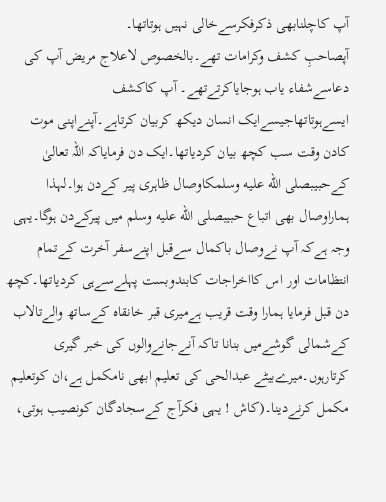آپ کاچلنابھی ذکرفکرسےخالی نہیں ہوتاتھا۔
آپصاحبِ کشف وکرامات تھے۔بالخصوص لاعلاج مریض آپ کی دعاسےشفاء یاب ہوجایاکرتےتھے۔ آپ کاکشف ایسےہوتاتھاجیسےایک انسان دیکھ کربیان کرتاہے۔آپنےاپنی موت کادن وقت سب کچھ بیان کردیاتھا۔ایک دن فرمایاکہ اللہ تعالیٰ کےحبیبصلى الله عليه وسلمکاوصال ظاہری پیر کےدن ہوا۔لہذا ہماراوصال بھی اتباع حبیبصلى الله عليه وسلم میں پیرکےدن ہوگا۔یہی وجہ ہےکہ آپ نےوصال باکمال سےقبل اپنےسفر آخرت کےتمام انتظامات اور اس کااخراجات کابندوبست پہلےسےہی کردیاتھا۔کچھ دن قبل فرمایا ہمارا وقت قریب ہےمیری قبر خانقاہ کےساتھ والےتالاب کےشمالی گوشےمیں بنانا تاکہ آنےجانےوالوں کی خبر گیری کرتارہوں۔میرےبیٹے عبدالحی کی تعلیم ابھی نامکمل ہے،ان کوتعلیم مکمل کرنےدینا۔(کاش ! یہی فکرآج کےسجادگان کونصیب ہوتی،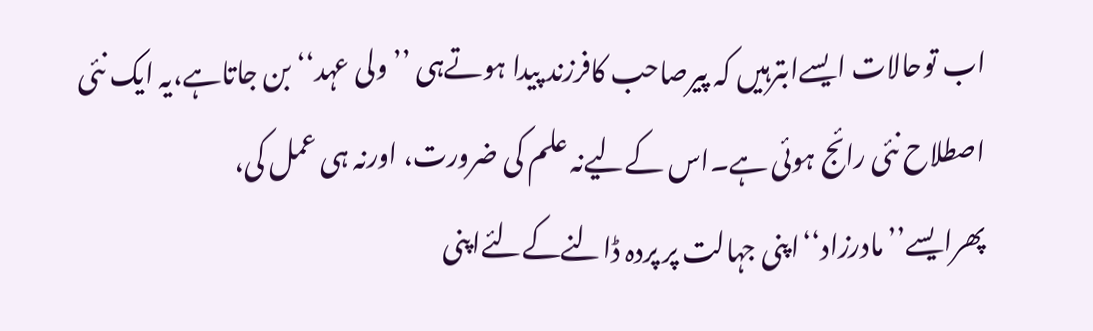اب توحالات ایسےابترہیں کہ پیرصاحب کافرزند پیدا ہوتےہی ’’ولی عہد‘‘ بن جاتاہے،یہ ایک نئی اصطلاح نئی رائج ہوئی ہے۔اس کےلیےنہ علم کی ضرورت، اورنہ ہی عمل کی، پھرایسے’’مادرزاد‘‘اپنی جہالت پر پردہ ڈالنےکےلئےاپنی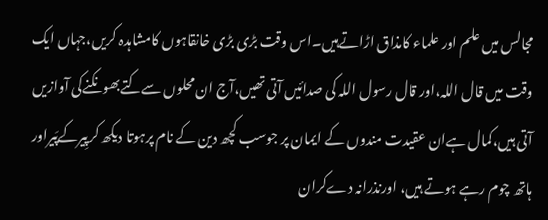مجالس میں علم اور علماء کامذاق اڑاتےہیں۔اس وقت بڑی بڑی خانقاہوں کامشاہدہ کریں،جہاں ایک وقت میں قال اللہ،اور قال رسول اللہ کی صدائیں آتی تھیں،آج ان محلوں سےکتےبھونکنےکی آوازیں آتی ہیں،کمال ہےان عقیدت مندوں کے ایمان پر جوسب کچھ دین کے نام پرہوتا دیکھ کرپِیرکےپَیراور ہاتھ چوم رہے ہوتے ہیں، اورنذرانہ دےکران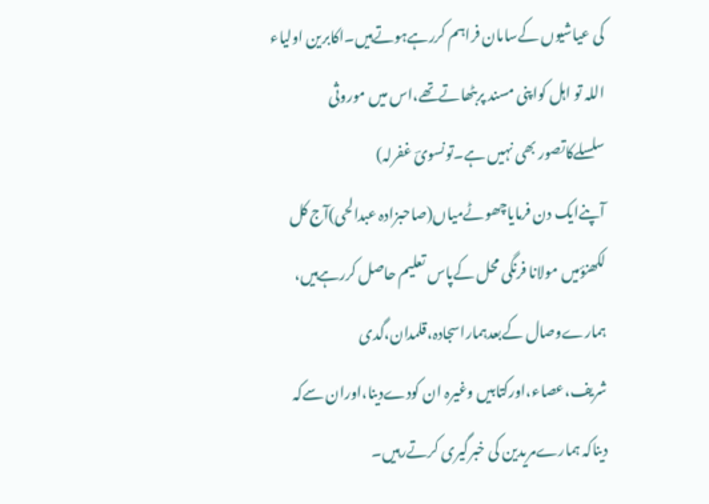کی عیاشیوں کےسامان فراہم کررہےہوتےہیں۔اکابرین اولیاء اللہ تو اہل کواپنی مسند پربٹھاتےتھے،اس میں موروثی سلسلےکاتصور بھی نہیں ہے۔تونسویؔ غفرلہ)
آپنےایک دن فرمایاچھوٹےمیاں(صاحبزادہ عبدالحی)آج کل لکھنؤمیں مولانا فرنگی محل کےپاس تعلیم حاصل کررہےہیں، ہمارےوصال کےبعدہماراسجادہ،قلمدان،گدی شریف،عصاء،اورکتابیں وغیرہ ان کودےدینا،اوران سےکہ دیناکہ ہمارےمریدین کی خبرگیری کرتےرہیں۔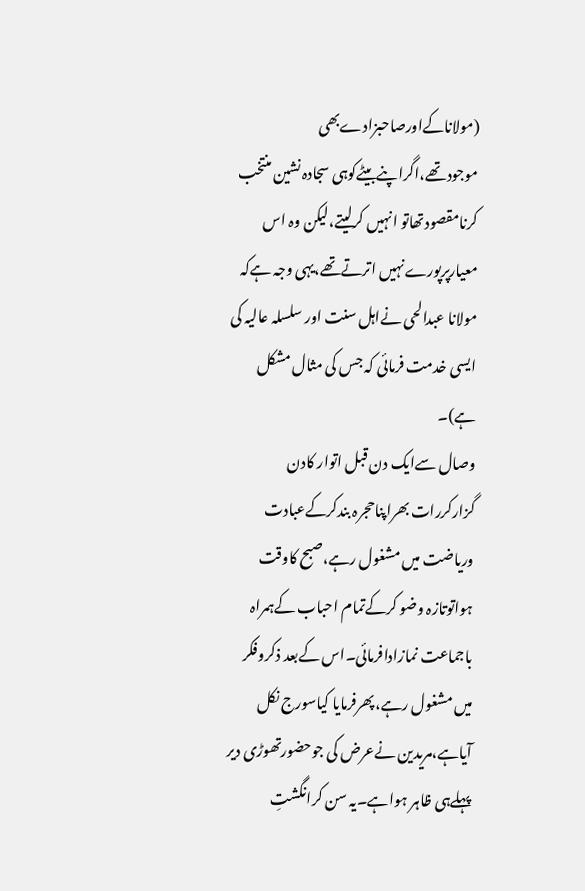(مولاناکےاورصاحبزادےبھی موجودتھے،اگراپنےبیٹےکوہی سجادہ نشین منتخب کرنامقصودتھاتو انہیں کرلیتے،لیکن وہ اس معیارپرپورےنہیں اترتےتھے،یہی وجہ ہےکہ مولانا عبدالحی نےاہل سنت اور سلسلہ عالیہ کی ایسی خدمت فرمائی کہ جس کی مثال مشکل ہے)۔
وصال سےایک دن قبل اتوار کادن گزارکررات بھراپناحجرہ بندکرکےعبادت وریاضت میں مشغول رہے،صبح کاوقت ہواتوتازہ وضو کرکےتمام احباب کےہمراہ باجماعت نمازادافرمائی۔اس کےبعد ذکروفکر میں مشغول رہے،پھرفرمایا کیاسورج نکل آیاہے،مریدین نےعرض کی جوحضورتھوڑی دیر پہلےہی ظاہر ہواہے۔یہ سن کرانگشتِ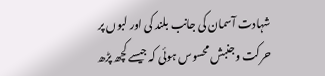شہادت آسمان کی جانب بلند کی اور لبوں پر حرکت وجنبش محسوس ہوئی کہ جیسے کچھ پڑھ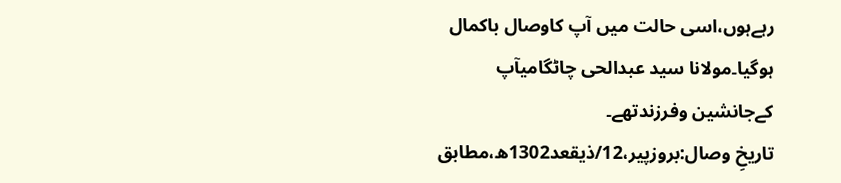رہےہوں،اسی حالت میں آپ کاوصال باکمال ہوگیا۔مولانا سید عبدالحی چاٹگامیآپ کےجانشین وفرزندتھے۔
تاریخِ وصال:بروزپیر،12/ذیقعد1302ھ،مطابق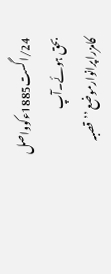24/اگست1885ءکوواصل بحق ہوئے۔آپ کامزراپرانوارموضع ’’قصبہ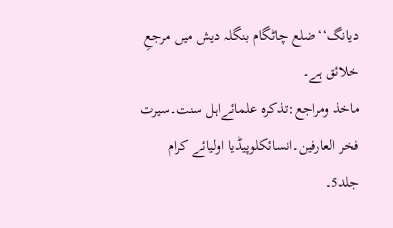دیانگ‘‘ضلع چاٹگام بنگلہ دیش میں مرجعِ خلائق ہے۔
ماخذ ومراجع:تذکرہ علمائےاہل سنت۔سیرت فخر العارفین۔انسائکلوپیڈیا اولیائے کرام جلد5۔